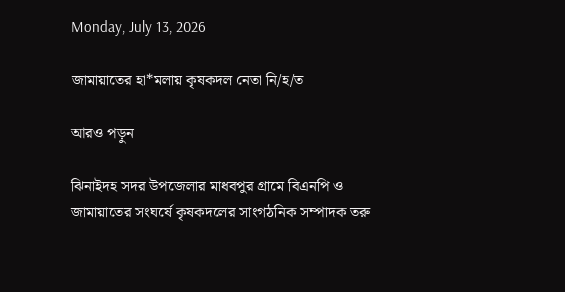Monday, July 13, 2026

জামায়াতের হা*মলায় কৃষকদল নেতা নি/হ/ত

আরও পড়ুন

ঝিনাইদহ সদর উপজেলার মাধবপুর গ্রামে বিএনপি ও জামায়াতের সংঘর্ষে কৃষকদলের সাংগঠনিক সম্পাদক তরু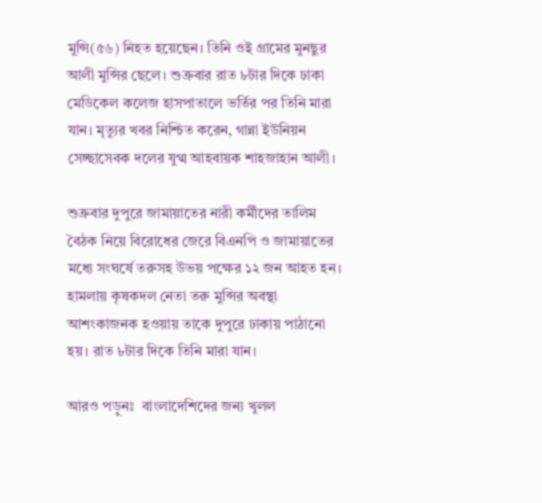মুন্সি(৫৬) নিহত হয়েছেন। তিনি ওই গ্রামের মুনছুর আলী মুন্সির ছেলে। শুক্রবার রাত ৮টার দিকে ঢাকা মেডিকেল কলেজ হাসপাতালে ভর্তির পর তিনি মারা যান। মৃত্যুর খবর নিশ্চিত করেন, গান্না ইউনিয়ন সেচ্ছাসেবক দলের যুগ্ম আহবায়ক শাহজাহান আলী।

শুক্রবার দুপুরে জামায়াতের নারী কর্মীদের তালিম বৈঠক নিয়ে বিরোধের জেরে বিএনপি ও জামায়াতের মধ্যে সংঘর্ষে তরুসহ উভয় পক্ষের ১২ জন আহত হন। হামলায় কৃষকদল নেতা তরু মুন্সির অবস্থা আশংকাজনক হওয়ায় তাকে দুপুরে ঢাকায় পাঠানো হয়। রাত ৮টার দিকে তিনি মারা যান।

আরও পড়ুনঃ  বাংলাদেশিদের জন্য খুলল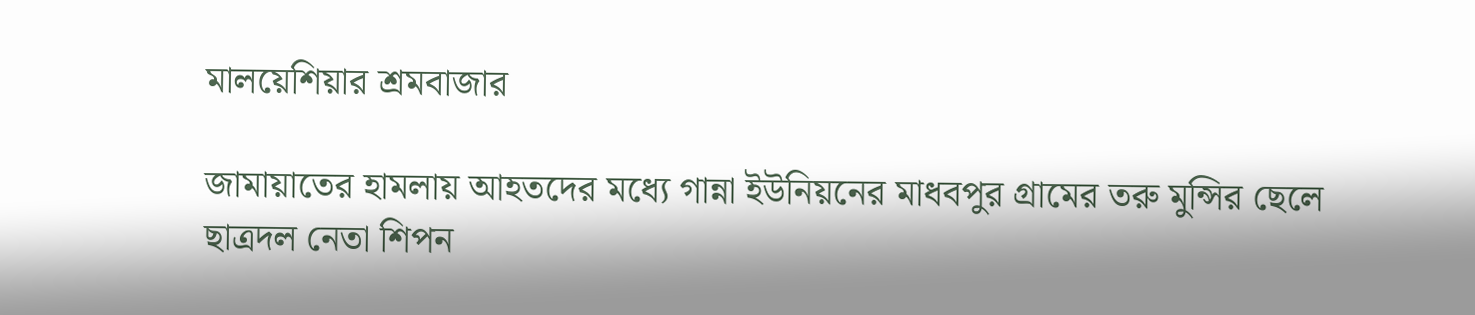মালয়েশিয়ার শ্রমবাজার

জামায়াতের হামলায় আহতদের মধ্যে গান্না ইউনিয়নের মাধবপুর গ্রামের তরু মুন্সির ছেলে ছাত্রদল নেতা শিপন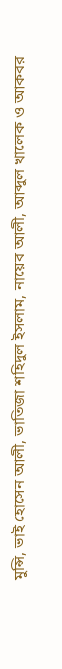মুন্সি, ভাই হোসেন আলী, ভাতিজা শহিদুল ইসলাম, নায়েব আলী, আব্দুল খালেক ও আকবর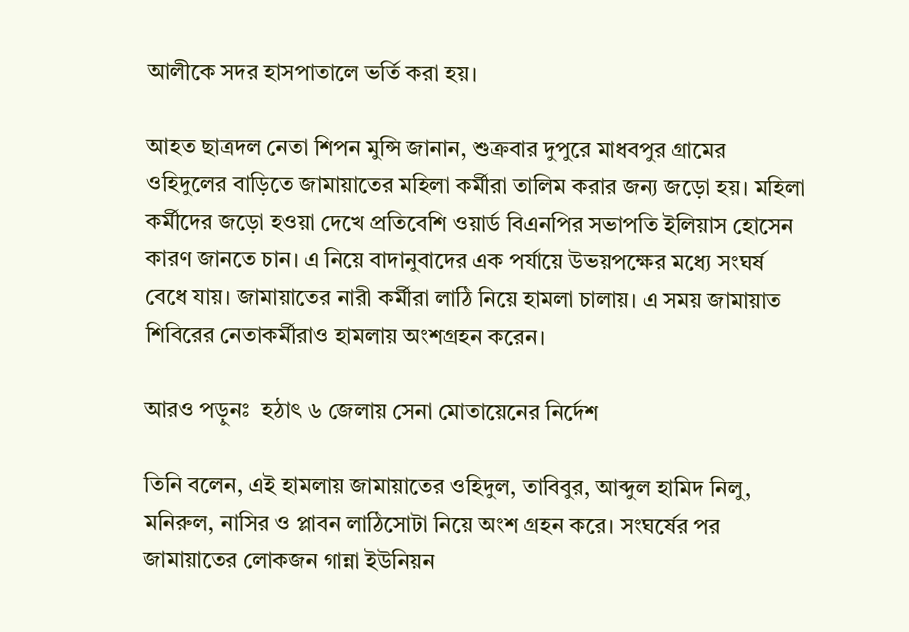আলীকে সদর হাসপাতালে ভর্তি করা হয়।

আহত ছাত্রদল নেতা শিপন মুন্সি জানান, শুক্রবার দুপুরে মাধবপুর গ্রামের ওহিদুলের বাড়িতে জামায়াতের মহিলা কর্মীরা তালিম করার জন্য জড়ো হয়। মহিলা কর্মীদের জড়ো হওয়া দেখে প্রতিবেশি ওয়ার্ড বিএনপির সভাপতি ইলিয়াস হোসেন কারণ জানতে চান। এ নিয়ে বাদানুবাদের এক পর্যায়ে উভয়পক্ষের মধ্যে সংঘর্ষ বেধে যায়। জামায়াতের নারী কর্মীরা লাঠি নিয়ে হামলা চালায়। এ সময় জামায়াত শিবিরের নেতাকর্মীরাও হামলায় অংশগ্রহন করেন।

আরও পড়ুনঃ  হঠাৎ ৬ জেলায় সেনা মোতায়েনের নির্দেশ

তিনি বলেন, এই হামলায় জামায়াতের ওহিদুল, তাবিবুর, আব্দুল হামিদ নিলু, মনিরুল, নাসির ও প্লাবন লাঠিসোটা নিয়ে অংশ গ্রহন করে। সংঘর্ষের পর জামায়াতের লোকজন গান্না ইউনিয়ন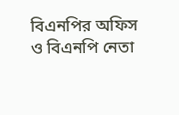বিএনপির অফিস ও বিএনপি নেতা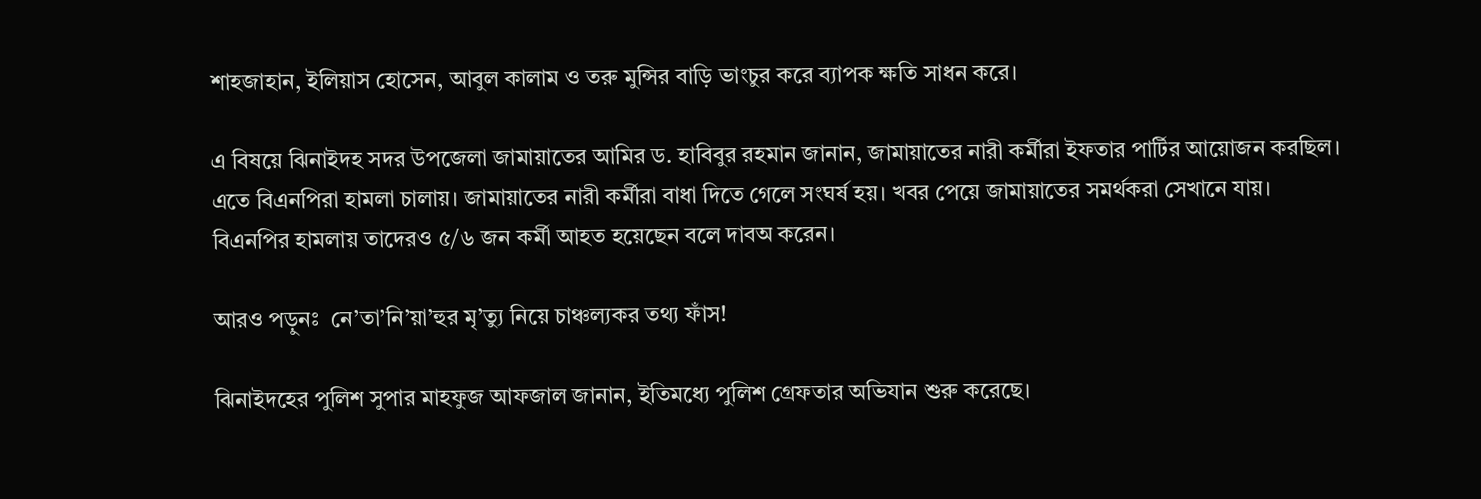শাহজাহান, ইলিয়াস হোসেন, আবুল কালাম ও তরু মুন্সির বাড়ি ভাংচুর করে ব্যাপক ক্ষতি সাধন করে।

এ বিষয়ে ঝিনাইদহ সদর উপজেলা জামায়াতের আমির ড. হাবিবুর রহমান জানান, জামায়াতের নারী কর্মীরা ইফতার পার্টির আয়োজন করছিল। এতে বিএনপিরা হামলা চালায়। জামায়াতের নারী কর্মীরা বাধা দিতে গেলে সংঘর্ষ হয়। খবর পেয়ে জামায়াতের সমর্থকরা সেখানে যায়। বিএনপির হামলায় তাদেরও ৫/৬ জন কর্মী আহত হয়েছেন বলে দাবঅ করেন।

আরও পড়ুনঃ  নে’তা’নি’য়া’হুর মৃ’ত্যু নিয়ে চাঞ্চল্যকর তথ্য ফাঁস!

ঝিনাইদহের পুলিশ সুপার মাহফুজ আফজাল জানান, ইতিমধ্যে পুলিশ গ্রেফতার অভিযান শুরু করেছে।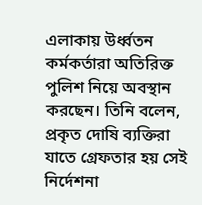এলাকায় উর্ধ্বতন কর্মকর্তারা অতিরিক্ত পুলিশ নিয়ে অবস্থান করছেন। তিনি বলেন, প্রকৃত দোষি ব্যক্তিরা যাতে গ্রেফতার হয় সেই নির্দেশনা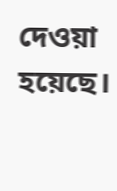দেওয়া হয়েছে।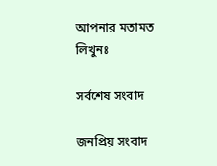আপনার মতামত লিখুনঃ

সর্বশেষ সংবাদ

জনপ্রিয় সংবাদ